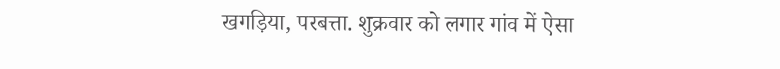खगड़िया, परबत्ता. शुक्रवार को लगार गांव में ऐसा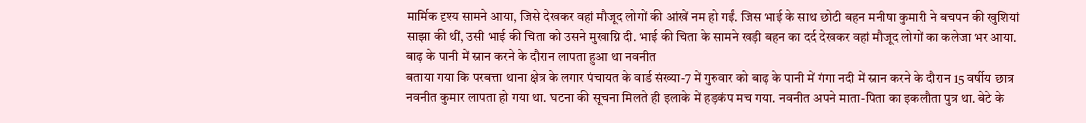मार्मिक दृश्य सामने आया, जिसे देखकर वहां मौजूद लोगों की आंखें नम हो गईं. जिस भाई के साथ छोटी बहन मनीषा कुमारी ने बचपन की खुशियां साझा की थीं, उसी भाई की चिता को उसने मुखाग्नि दी. भाई की चिता के सामने खड़ी बहन का दर्द देखकर वहां मौजूद लोगों का कलेजा भर आया.
बाढ़ के पानी में स्नान करने के दौरान लापता हुआ था नवनीत
बताया गया कि परबत्ता थाना क्षेत्र के लगार पंचायत के वार्ड संख्या-7 में गुरुवार को बाढ़ के पानी में गंगा नदी में स्नान करने के दौरान 15 वर्षीय छात्र नवनीत कुमार लापता हो गया था. घटना की सूचना मिलते ही इलाके में हड़कंप मच गया. नवनीत अपने माता-पिता का इकलौता पुत्र था. बेटे के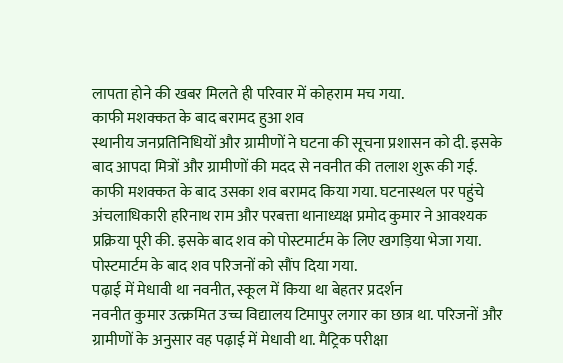लापता होने की खबर मिलते ही परिवार में कोहराम मच गया.
काफी मशक्कत के बाद बरामद हुआ शव
स्थानीय जनप्रतिनिधियों और ग्रामीणों ने घटना की सूचना प्रशासन को दी. इसके बाद आपदा मित्रों और ग्रामीणों की मदद से नवनीत की तलाश शुरू की गई. काफी मशक्कत के बाद उसका शव बरामद किया गया. घटनास्थल पर पहुंचे अंचलाधिकारी हरिनाथ राम और परबत्ता थानाध्यक्ष प्रमोद कुमार ने आवश्यक प्रक्रिया पूरी की. इसके बाद शव को पोस्टमार्टम के लिए खगड़िया भेजा गया. पोस्टमार्टम के बाद शव परिजनों को सौंप दिया गया.
पढ़ाई में मेधावी था नवनीत, स्कूल में किया था बेहतर प्रदर्शन
नवनीत कुमार उत्क्रमित उच्च विद्यालय टिमापुर लगार का छात्र था. परिजनों और ग्रामीणों के अनुसार वह पढ़ाई में मेधावी था. मैट्रिक परीक्षा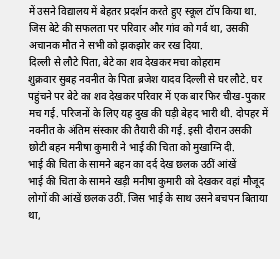में उसने विद्यालय में बेहतर प्रदर्शन करते हुए स्कूल टॉप किया था. जिस बेटे की सफलता पर परिवार और गांव को गर्व था, उसकी अचानक मौत ने सभी को झकझोर कर रख दिया.
दिल्ली से लौटे पिता, बेटे का शव देखकर मचा कोहराम
शुक्रवार सुबह नवनीत के पिता ब्रजेश यादव दिल्ली से घर लौटे. घर पहुंचने पर बेटे का शव देखकर परिवार में एक बार फिर चीख-पुकार मच गई. परिजनों के लिए यह दुख की घड़ी बेहद भारी थी. दोपहर में नवनीत के अंतिम संस्कार की तैयारी की गई. इसी दौरान उसकी छोटी बहन मनीषा कुमारी ने भाई की चिता को मुखाग्नि दी.
भाई की चिता के सामने बहन का दर्द देख छलक उठीं आंखें
भाई की चिता के सामने खड़ी मनीषा कुमारी को देखकर वहां मौजूद लोगों की आंखें छलक उठीं. जिस भाई के साथ उसने बचपन बिताया था,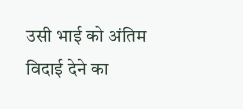उसी भाई को अंतिम विदाई देने का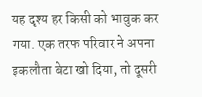यह दृश्य हर किसी को भावुक कर गया. एक तरफ परिवार ने अपना इकलौता बेटा खो दिया, तो दूसरी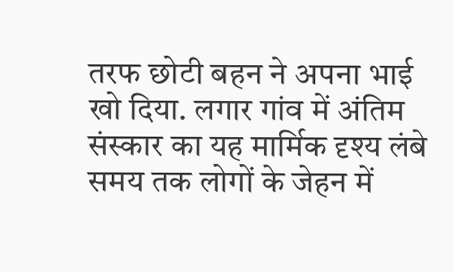तरफ छोटी बहन ने अपना भाई खो दिया. लगार गांव में अंतिम संस्कार का यह मार्मिक दृश्य लंबे समय तक लोगों के जेहन में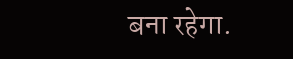बना रहेगा.